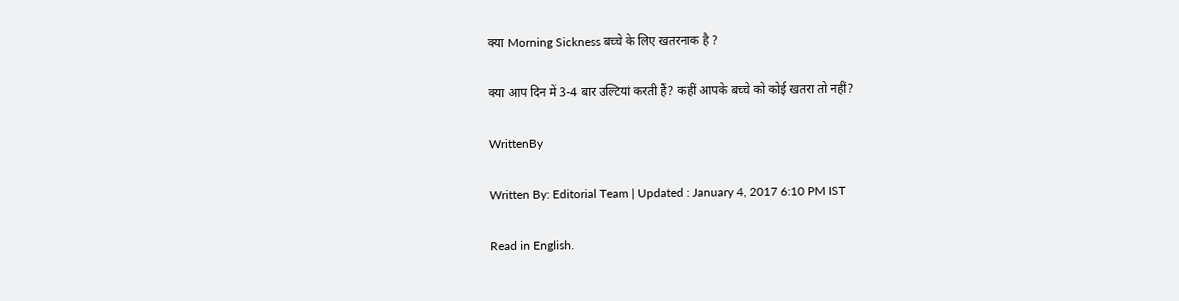क्या Morning Sickness बच्चे के लिए खतरनाक है ?

क्या आप दिन में 3-4 बार उल्टियां करती हैं? कहीं आपके बच्चे को कोई खतरा तो नहीं?

WrittenBy

Written By: Editorial Team | Updated : January 4, 2017 6:10 PM IST

Read in English.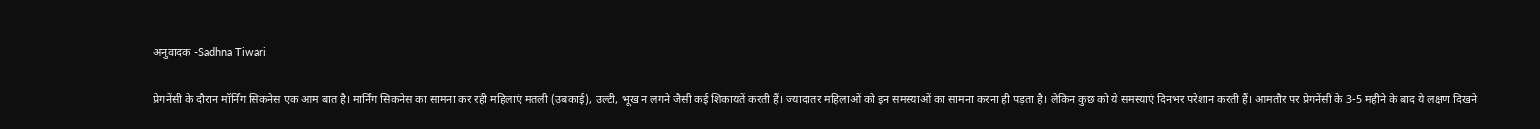अनुवादक -Sadhna Tiwari

प्रेगनेंसी के दौरान मॉर्निंग सिकनेस एक आम बात है। मार्निंग सिकनेस का सामना कर रही महिलाएं मतली (उबकाई), उल्टी, भूख न लगने जैसी कई शिकायतें करती हैं। ज्यादातर महिलाओं को इन समस्याओं का सामना करना ही पड़ता है। लेकिन कुछ को ये समस्याएं दिनभर परेशान करती हैं। आमतौर पर प्रेगनेंसी के 3-5 महीने के बाद ये लक्षण दिखने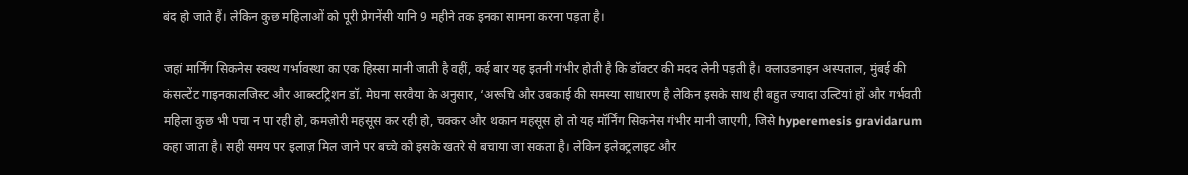बंद हो जाते हैं। लेकिन कुछ महिलाओं को पूरी प्रेगनेंसी यानि 9 महीने तक इनका सामना करना पड़ता है।

जहां मार्निंग सिकनेस स्वस्थ गर्भावस्था का एक हिस्सा मानी जाती है वहीं, कई बार यह इतनी गंभीर होती है कि डॉक्टर की मदद लेनी पड़ती है। क्लाउडनाइन अस्पताल, मुंबई की कंसल्टेंट गाइनकालजिस्ट और आब्स्टट्रिशन डॉ. मेघना सरवैया के अनुसार, ‘अरूचि और उबकाई की समस्या साधारण है लेकिन इसके साथ ही बहुत ज्यादा उल्टियां हों और गर्भवती महिला कुछ भी पचा न पा रही हो, कमज़ोरी महसूस कर रही हो, चक्कर और थकान महसूस हो तो यह मॉर्निंग सिकनेस गंभीर मानी जाएगी, जिसे hyperemesis gravidarum कहा जाता है। सही समय पर इलाज़ मिल जाने पर बच्चे को इसके खतरे से बचाया जा सकता है। लेकिन इलेक्ट्रलाइट और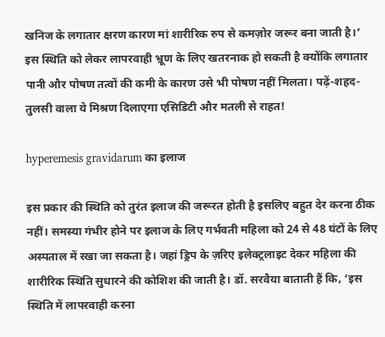खनिज के लगातार क्षरण कारण मां शारीरिक रुप से कमज़ोर जरूर बना जाती है।’ इस स्थिति को लेकर लापरवाही भ्रूण के लिए खतरनाक हो सकती है क्योंकि लगातार पानी और पोषण तत्वों की कमी के कारण उसे भी पोषण नहीं मिलता। पढ़ें-शहद-तुलसी वाला ये मिश्रण दिलाएगा एसिडिटी और मतली से राहत!

hyperemesis gravidarum का इलाज

इस प्रकार की स्थिति को तुरंत इलाज की जरूरत होती है इसलिए बहुत देर करना ठीक नहीं। समस्या गंभीर होने पर इलाज के लिए गर्भवती महिला को 24 से 48 घंटों के लिए अस्पताल में रखा जा सकता है। जहां ड्रिप के ज़रिए इलेक्ट्रलाइट देकर महिला की शारीरिक स्थिति सुधारने की कोशिश की जाती है। डॉ. सरवैया बाताती हैं कि, ‘इस स्थिति में लापरवाही करना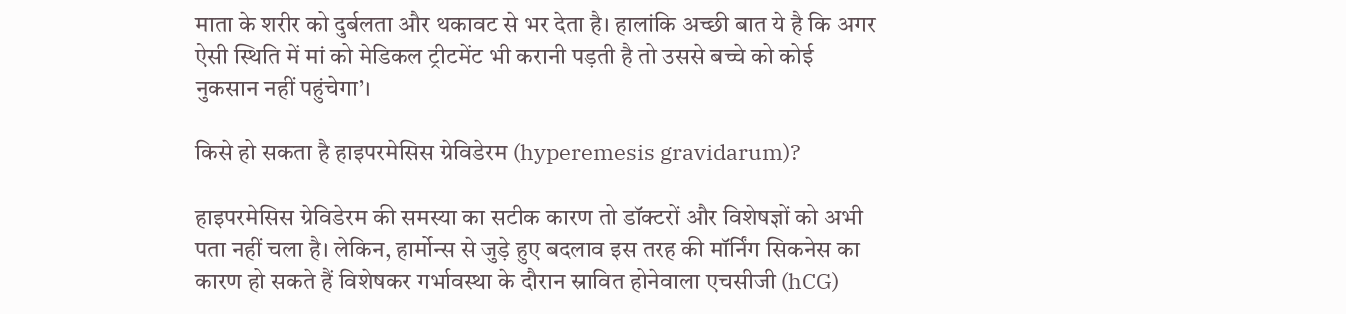माता के शरीर को दुर्बलता और थकावट से भर देता है। हालांकि अच्छी बात ये है कि अगर ऐसी स्थिति में मां को मेडिकल ट्रीटमेंट भी करानी पड़ती है तो उससे बच्चे को कोई नुकसान नहीं पहुंचेगा’।

किसे हो सकता है हाइपरमेसिस ग्रेविडेरम (hyperemesis gravidarum)?

हाइपरमेसिस ग्रेविडेरम की समस्या का सटीक कारण तो डॉक्टरों और विशेषज्ञों को अभी पता नहीं चला है। लेकिन, हार्मोन्स से जुड़े हुए बदलाव इस तरह की मॉर्निंग सिकनेस का कारण हो सकते हैं विशेषकर गर्भावस्था के दौरान स्रावित होनेवाला एचसीजी (hCG)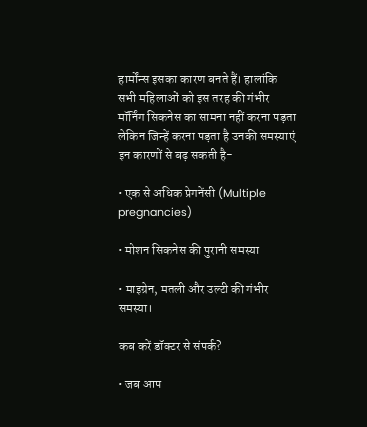हार्मोंन्स इसका कारण बनते हैं। हालांकि सभी महिलाओं को इस तरह की गंभीर मॉर्निंग सिकनेस का सामना नहीं करना पड़ता लेकिन जिन्हें करना पड़ता है उनकी समस्याएं इन कारणों से बढ़ सकती है-

• एक से अधिक प्रेगनेंसी (Multiple pregnancies)

• मोशन सिकनेस की पुरानी समस्या

• माइग्रेन, मतली और उल्टी की गंभीर समस्या।

कब करें डॉक्टर से संपर्क?

• जब आप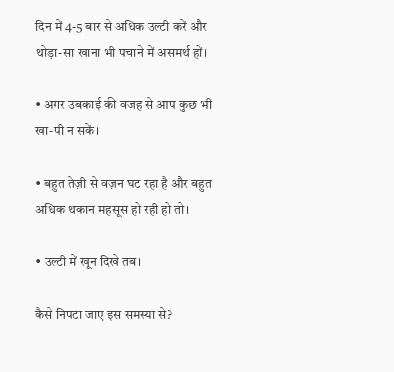दिन में 4-5 बार से अधिक उल्टी करें और थोड़ा-सा खाना भी पचाने में असमर्थ हों।

• अगर उबकाई की वजह से आप कुछ भी खा-पी न सकें।

• बहुत तेज़ी से वज़न घट रहा है और बहुत अधिक थकान महसूस हो रही हो तो।

• उल्टी में खून दिखे तब।

कैसे निपटा जाए इस समस्या से?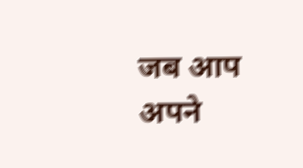जब आप अपने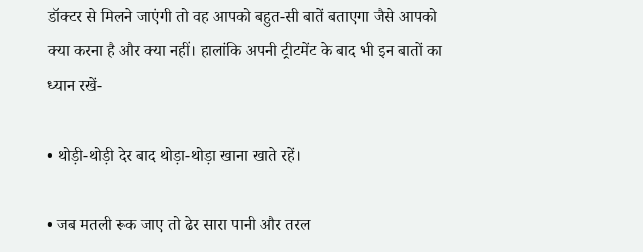डॉक्टर से मिलने जाएंगी तो वह आपको बहुत-सी बातें बताएगा जैसे आपको क्या करना है और क्या नहीं। हालांकि अपनी ट्रीटमेंट के बाद भी इन बातों का ध्यान रखें-

• थोड़ी-थोड़ी देर बाद थोड़ा-थोड़ा खाना खाते रहें।

• जब मतली रूक जाए तो ढेर सारा पानी और तरल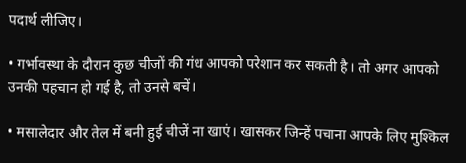पदार्थ लीजिए।

• गर्भावस्था के दौरान कुछ चीजों की गंध आपको परेशान कर सकती है। तो अगर आपको उनकी पहचान हो गई है, तो उनसे बचें।

• मसालेदार और तेल में बनी हुई चीजें ना खाएं। खासकर जिन्हें पचाना आपके लिए मुश्किल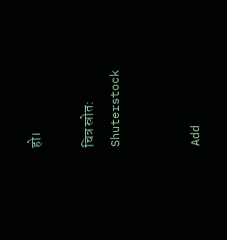हो।

चित्र स्रोत: Shuterstock


Add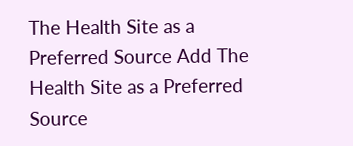The Health Site as a Preferred Source Add The Health Site as a Preferred Source